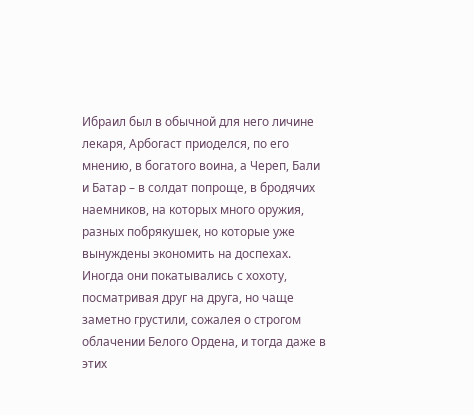Ибраил был в обычной для него личине лекаря, Арбогаст приоделся, по его мнению, в богатого воина, а Череп, Бали и Батар – в солдат попроще, в бродячих наемников, на которых много оружия, разных побрякушек, но которые уже вынуждены экономить на доспехах. Иногда они покатывались с хохоту, посматривая друг на друга, но чаще заметно грустили, сожалея о строгом облачении Белого Ордена, и тогда даже в этих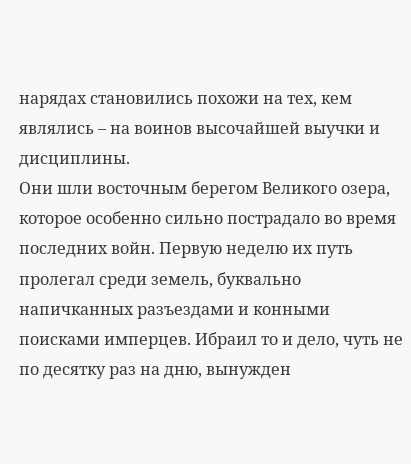нарядах становились похожи на тех, кем являлись – на воинов высочайшей выучки и дисциплины.
Они шли восточным берегом Великого озера, которое особенно сильно пострадало во время последних войн. Первую неделю их путь пролегал среди земель, буквально напичканных разъездами и конными поисками имперцев. Ибраил то и дело, чуть не по десятку раз на дню, вынужден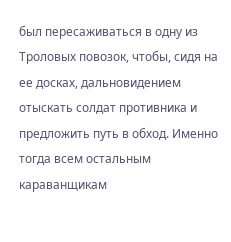был пересаживаться в одну из Троловых повозок, чтобы, сидя на ее досках, дальновидением отыскать солдат противника и предложить путь в обход. Именно тогда всем остальным караванщикам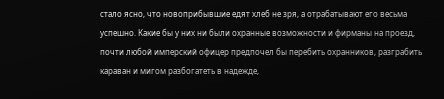стало ясно, что новоприбывшие едят хлеб не зря, а отрабатывают его весьма успешно. Какие бы у них ни были охранные возможности и фирманы на проезд, почти любой имперский офицер предпочел бы перебить охранников, разграбить караван и мигом разбогатеть в надежде,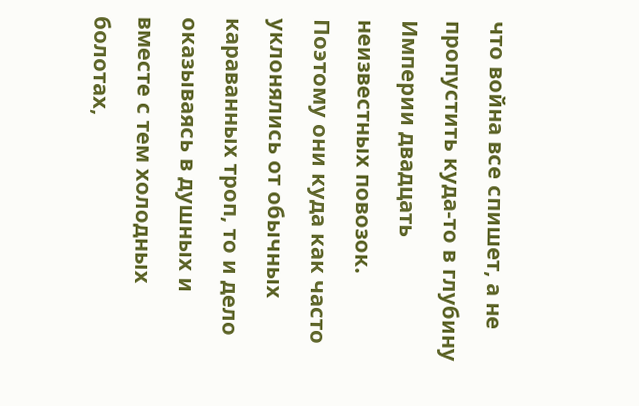что война все спишет, а не пропустить куда-то в глубину Империи двадцать неизвестных повозок.
Поэтому они куда как часто уклонялись от обычных караванных троп, то и дело оказываясь в душных и вместе с тем холодных болотах,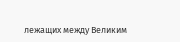лежащих между Великим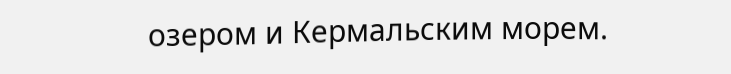озером и Кермальским морем.